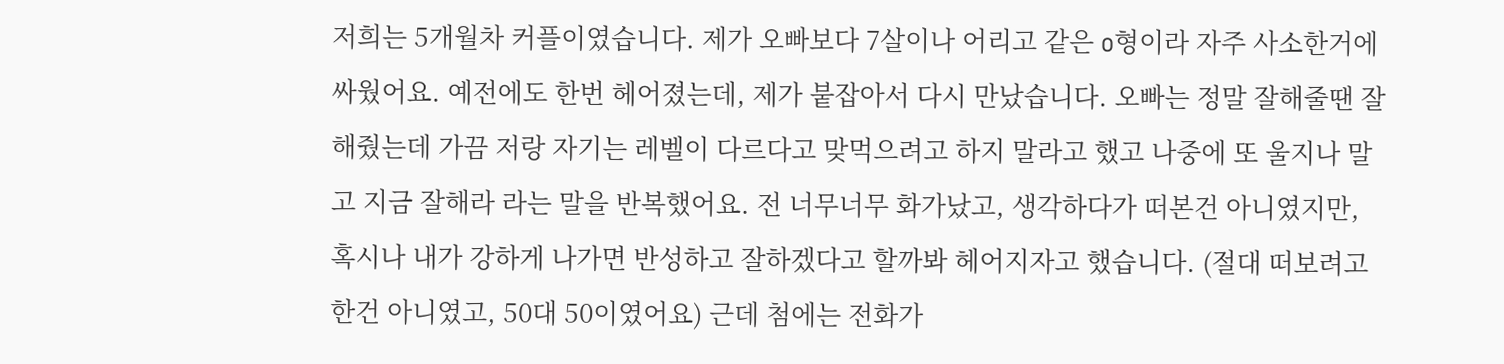저희는 5개월차 커플이였습니다. 제가 오빠보다 7살이나 어리고 같은 o형이라 자주 사소한거에 싸웠어요. 예전에도 한번 헤어졌는데, 제가 붙잡아서 다시 만났습니다. 오빠는 정말 잘해줄땐 잘해줬는데 가끔 저랑 자기는 레벨이 다르다고 맞먹으려고 하지 말라고 했고 나중에 또 울지나 말고 지금 잘해라 라는 말을 반복했어요. 전 너무너무 화가났고, 생각하다가 떠본건 아니였지만, 혹시나 내가 강하게 나가면 반성하고 잘하겠다고 할까봐 헤어지자고 했습니다. (절대 떠보려고 한건 아니였고, 50대 50이였어요) 근데 첨에는 전화가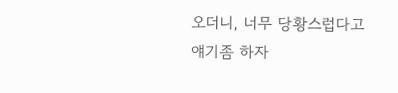오더니, 너무 당황스럽다고 얘기좀 하자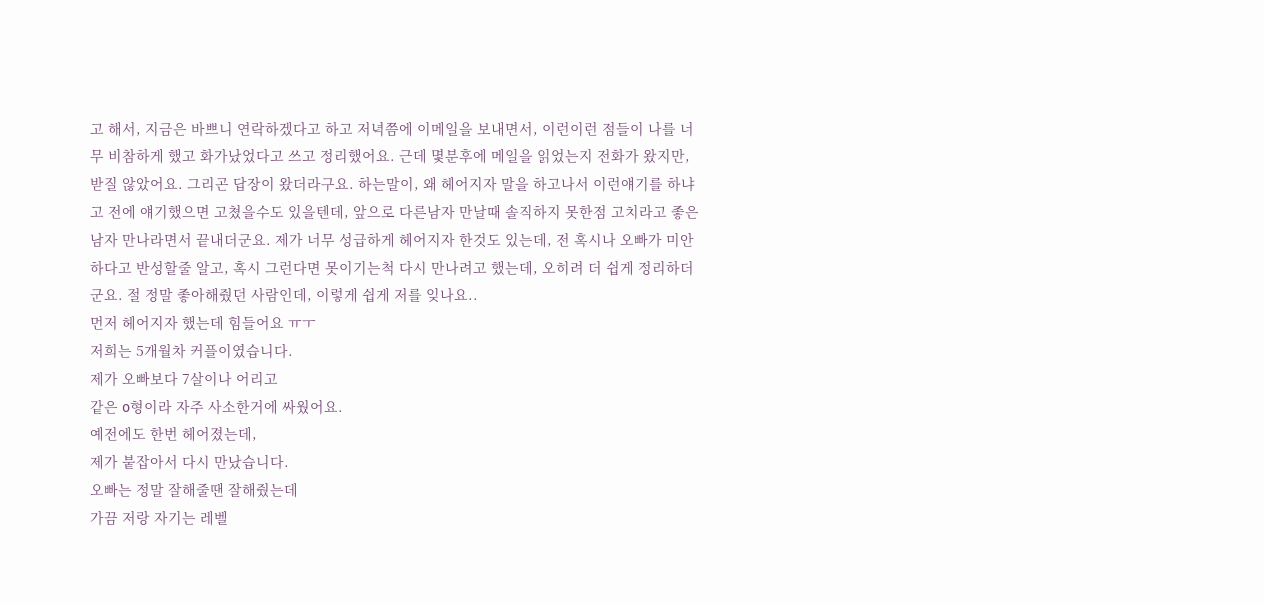고 해서, 지금은 바쁘니 연락하겠다고 하고 저녁쯤에 이메일을 보내면서, 이런이런 점들이 나를 너무 비참하게 했고 화가났었다고 쓰고 정리했어요. 근데 몇분후에 메일을 읽었는지 전화가 왔지만, 받질 않았어요. 그리곤 답장이 왔더라구요. 하는말이, 왜 헤어지자 말을 하고나서 이런얘기를 하냐고 전에 얘기했으면 고쳤을수도 있을텐데, 앞으로 다른남자 만날때 솔직하지 못한점 고치라고 좋은남자 만나라면서 끝내더군요. 제가 너무 성급하게 헤어지자 한것도 있는데, 전 혹시나 오빠가 미안하다고 반성할줄 알고, 혹시 그런다면 못이기는척 다시 만나려고 했는데, 오히려 더 쉽게 정리하더군요. 절 정말 좋아해줬던 사람인데, 이렇게 쉽게 저를 잊나요..
먼저 헤어지자 했는데 힘들어요 ㅠㅜ
저희는 5개월차 커플이였습니다.
제가 오빠보다 7살이나 어리고
같은 o형이라 자주 사소한거에 싸웠어요.
예전에도 한번 헤어졌는데,
제가 붙잡아서 다시 만났습니다.
오빠는 정말 잘해줄땐 잘해줬는데
가끔 저랑 자기는 레벨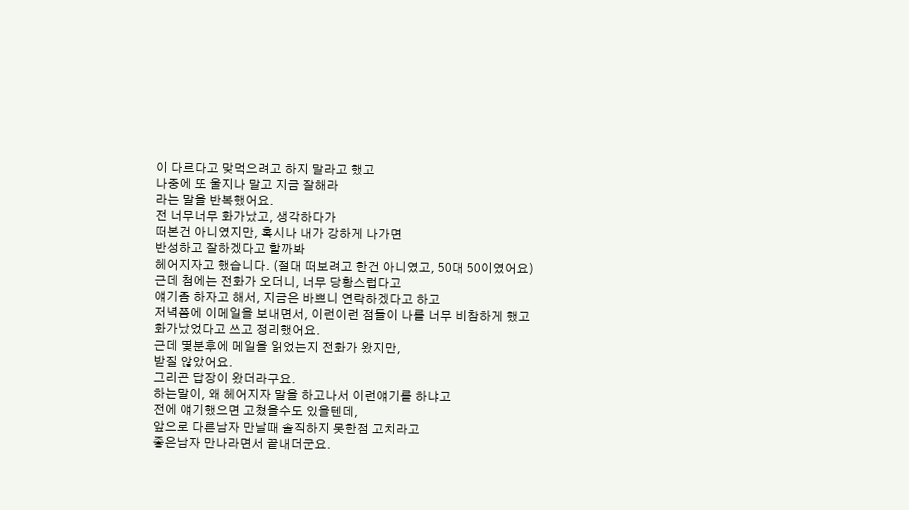이 다르다고 맞먹으려고 하지 말라고 했고
나중에 또 울지나 말고 지금 잘해라
라는 말을 반복했어요.
전 너무너무 화가났고, 생각하다가
떠본건 아니였지만, 혹시나 내가 강하게 나가면
반성하고 잘하겠다고 할까봐
헤어지자고 했습니다. (절대 떠보려고 한건 아니였고, 50대 50이였어요)
근데 첨에는 전화가 오더니, 너무 당황스럽다고
얘기좀 하자고 해서, 지금은 바쁘니 연락하겠다고 하고
저녁쯤에 이메일을 보내면서, 이런이런 점들이 나를 너무 비참하게 했고
화가났었다고 쓰고 정리했어요.
근데 몇분후에 메일을 읽었는지 전화가 왔지만,
받질 않았어요.
그리곤 답장이 왔더라구요.
하는말이, 왜 헤어지자 말을 하고나서 이런얘기를 하냐고
전에 얘기했으면 고쳤을수도 있을텐데,
앞으로 다른남자 만날때 솔직하지 못한점 고치라고
좋은남자 만나라면서 끝내더군요.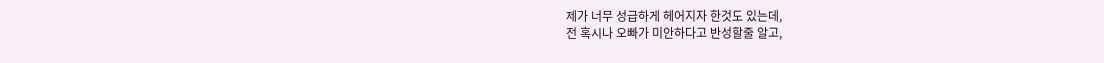제가 너무 성급하게 헤어지자 한것도 있는데,
전 혹시나 오빠가 미안하다고 반성할줄 알고,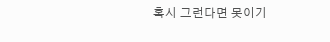혹시 그런다면 못이기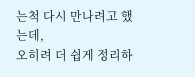는척 다시 만나려고 했는데,
오히려 더 쉽게 정리하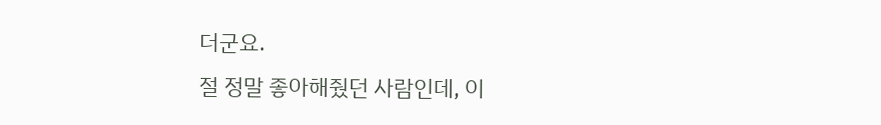더군요.
절 정말 좋아해줬던 사람인데, 이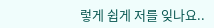렇게 쉽게 저를 잊나요..